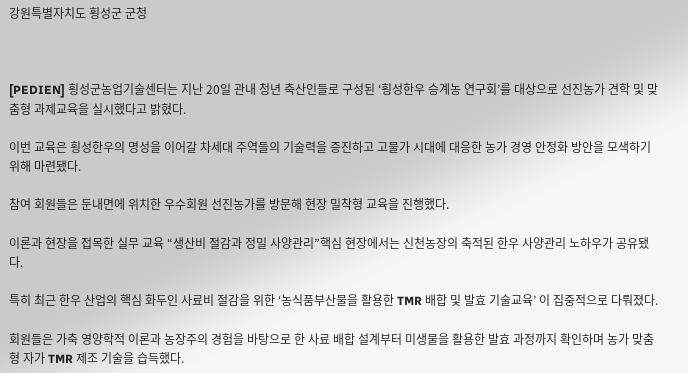강원특별자치도 횡성군 군청



[PEDIEN] 횡성군농업기술센터는 지난 20일 관내 청년 축산인들로 구성된 ‘횡성한우 승계농 연구회’를 대상으로 선진농가 견학 및 맞춤형 과제교육을 실시했다고 밝혔다.

이번 교육은 횡성한우의 명성을 이어갈 차세대 주역들의 기술력을 증진하고 고물가 시대에 대응한 농가 경영 안정화 방안을 모색하기 위해 마련됐다.

참여 회원들은 둔내면에 위치한 우수회원 선진농가를 방문해 현장 밀착형 교육을 진행했다.

이론과 현장을 접목한 실무 교육 “생산비 절감과 정밀 사양관리”핵심 현장에서는 신천농장의 축적된 한우 사양관리 노하우가 공유됐다.

특히 최근 한우 산업의 핵심 화두인 사료비 절감을 위한 ‘농식품부산물을 활용한 TMR 배합 및 발효 기술교육’ 이 집중적으로 다뤄졌다.

회원들은 가축 영양학적 이론과 농장주의 경험을 바탕으로 한 사료 배합 설계부터 미생물을 활용한 발효 과정까지 확인하며 농가 맞춤형 자가 TMR 제조 기술을 습득했다.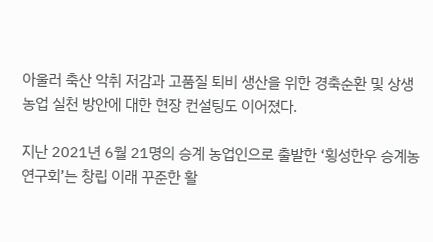아울러 축산 악취 저감과 고품질 퇴비 생산을 위한 경축순환 및 상생 농업 실천 방안에 대한 현장 컨설팅도 이어졌다.

지난 2021년 6월 21명의 승계 농업인으로 출발한 ‘횡성한우 승계농 연구회’는 창립 이래 꾸준한 활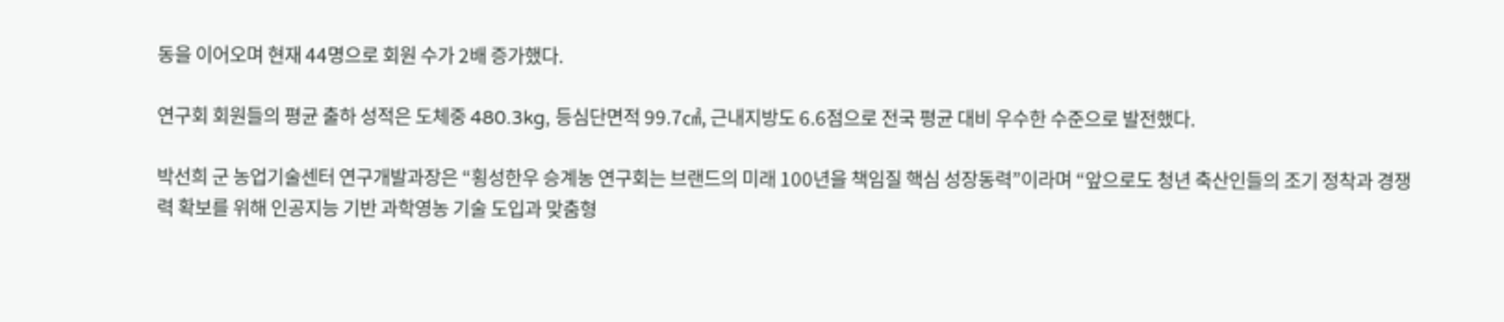동을 이어오며 현재 44명으로 회원 수가 2배 증가했다.

연구회 회원들의 평균 출하 성적은 도체중 480.3kg, 등심단면적 99.7㎠, 근내지방도 6.6점으로 전국 평균 대비 우수한 수준으로 발전했다.

박선희 군 농업기술센터 연구개발과장은 “횡성한우 승계농 연구회는 브랜드의 미래 100년을 책임질 핵심 성장동력”이라며 “앞으로도 청년 축산인들의 조기 정착과 경쟁력 확보를 위해 인공지능 기반 과학영농 기술 도입과 맞춤형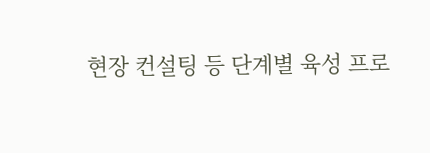현장 컨설팅 등 단계별 육성 프로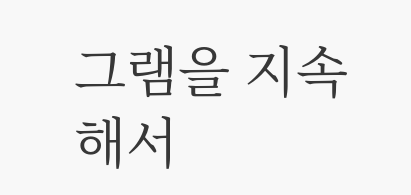그램을 지속해서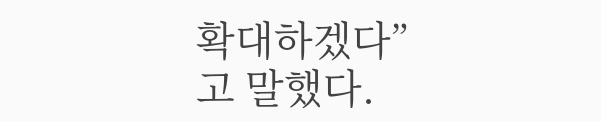확대하겠다”고 말했다.